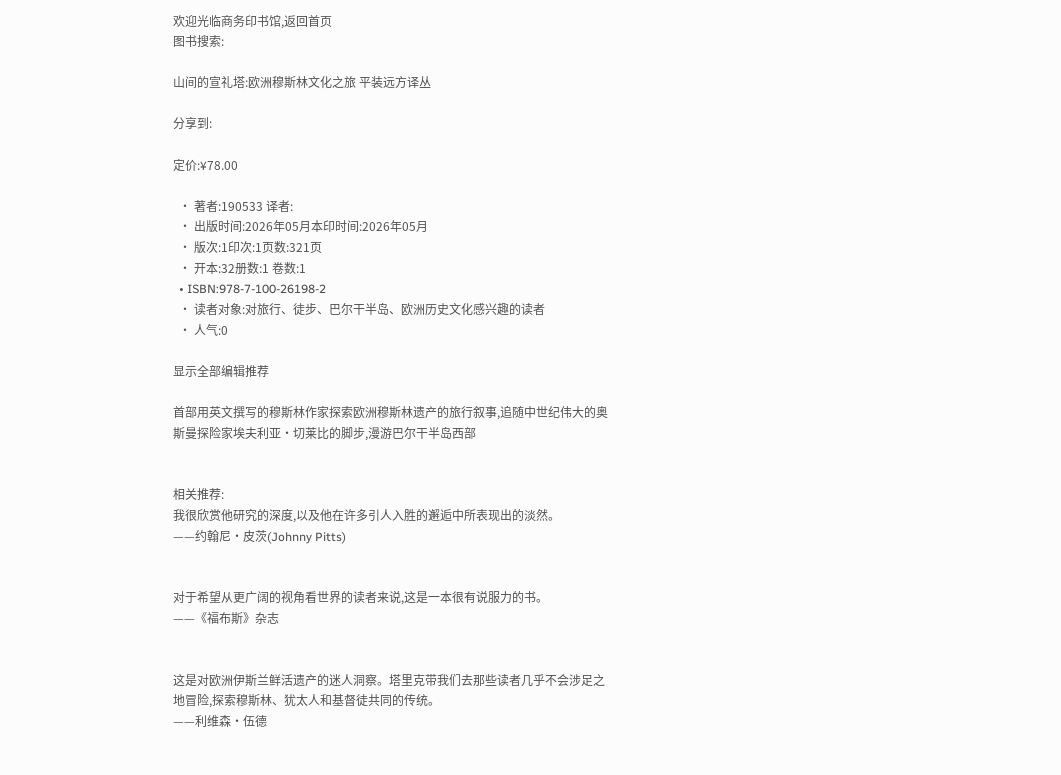欢迎光临商务印书馆,返回首页
图书搜索:

山间的宣礼塔:欧洲穆斯林文化之旅 平装远方译丛

分享到:

定价:¥78.00

  • 著者:190533 译者:
  • 出版时间:2026年05月本印时间:2026年05月
  • 版次:1印次:1页数:321页
  • 开本:32册数:1 卷数:1
  • ISBN:978-7-100-26198-2
  • 读者对象:对旅行、徒步、巴尔干半岛、欧洲历史文化感兴趣的读者
  • 人气:0

显示全部编辑推荐

首部用英文撰写的穆斯林作家探索欧洲穆斯林遗产的旅行叙事,追随中世纪伟大的奥斯曼探险家埃夫利亚·切莱比的脚步,漫游巴尔干半岛西部


相关推荐:
我很欣赏他研究的深度,以及他在许多引人入胜的邂逅中所表现出的淡然。
——约翰尼·皮茨(Johnny Pitts)


对于希望从更广阔的视角看世界的读者来说,这是一本很有说服力的书。
——《福布斯》杂志


这是对欧洲伊斯兰鲜活遗产的迷人洞察。塔里克带我们去那些读者几乎不会涉足之地冒险,探索穆斯林、犹太人和基督徒共同的传统。
——利维森·伍德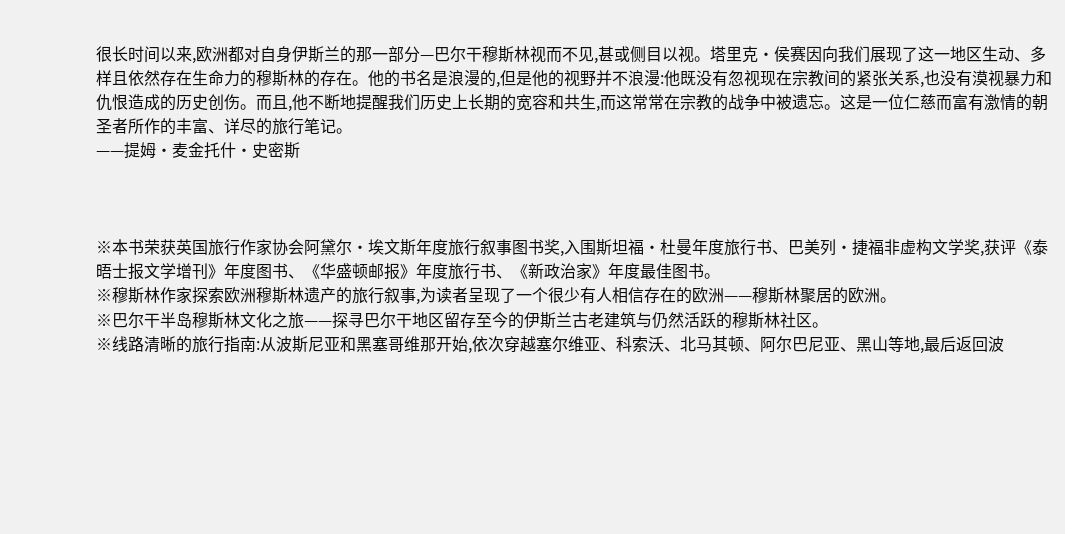很长时间以来,欧洲都对自身伊斯兰的那一部分—巴尔干穆斯林视而不见,甚或侧目以视。塔里克·侯赛因向我们展现了这一地区生动、多样且依然存在生命力的穆斯林的存在。他的书名是浪漫的,但是他的视野并不浪漫:他既没有忽视现在宗教间的紧张关系,也没有漠视暴力和仇恨造成的历史创伤。而且,他不断地提醒我们历史上长期的宽容和共生,而这常常在宗教的战争中被遗忘。这是一位仁慈而富有激情的朝圣者所作的丰富、详尽的旅行笔记。
——提姆·麦金托什·史密斯



※本书荣获英国旅行作家协会阿黛尔·埃文斯年度旅行叙事图书奖,入围斯坦福·杜曼年度旅行书、巴美列·捷福非虚构文学奖,获评《泰晤士报文学增刊》年度图书、《华盛顿邮报》年度旅行书、《新政治家》年度最佳图书。
※穆斯林作家探索欧洲穆斯林遗产的旅行叙事,为读者呈现了一个很少有人相信存在的欧洲——穆斯林聚居的欧洲。
※巴尔干半岛穆斯林文化之旅——探寻巴尔干地区留存至今的伊斯兰古老建筑与仍然活跃的穆斯林社区。
※线路清晰的旅行指南:从波斯尼亚和黑塞哥维那开始,依次穿越塞尔维亚、科索沃、北马其顿、阿尔巴尼亚、黑山等地,最后返回波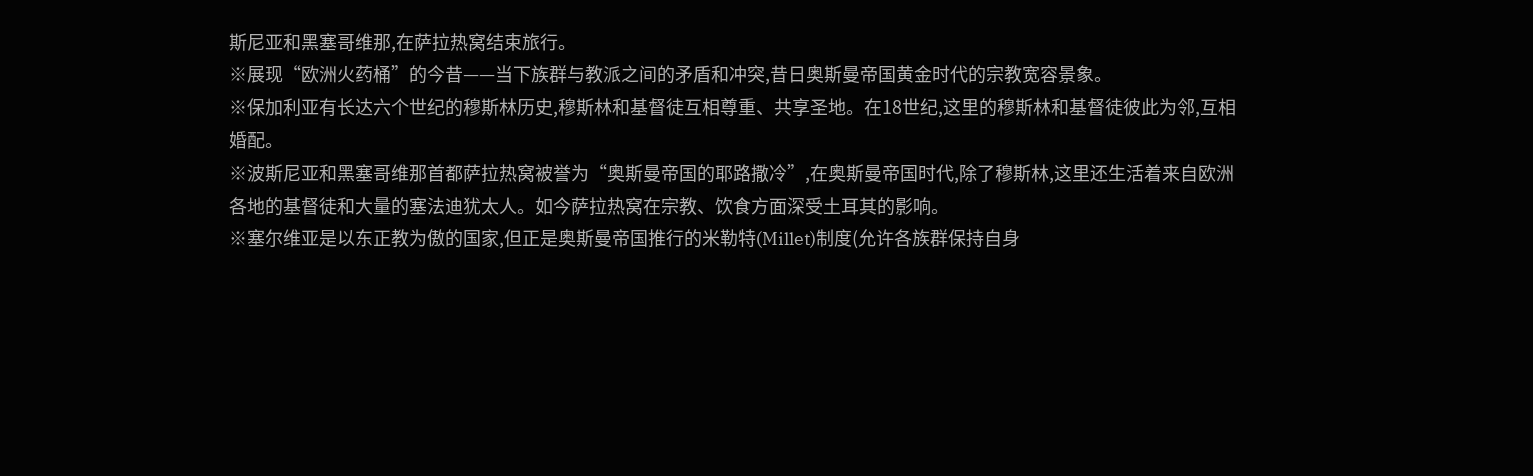斯尼亚和黑塞哥维那,在萨拉热窝结束旅行。
※展现“欧洲火药桶”的今昔——当下族群与教派之间的矛盾和冲突,昔日奥斯曼帝国黄金时代的宗教宽容景象。
※保加利亚有长达六个世纪的穆斯林历史,穆斯林和基督徒互相尊重、共享圣地。在18世纪,这里的穆斯林和基督徒彼此为邻,互相婚配。
※波斯尼亚和黑塞哥维那首都萨拉热窝被誉为“奥斯曼帝国的耶路撒冷”,在奥斯曼帝国时代,除了穆斯林,这里还生活着来自欧洲各地的基督徒和大量的塞法迪犹太人。如今萨拉热窝在宗教、饮食方面深受土耳其的影响。
※塞尔维亚是以东正教为傲的国家,但正是奥斯曼帝国推行的米勒特(Millet)制度(允许各族群保持自身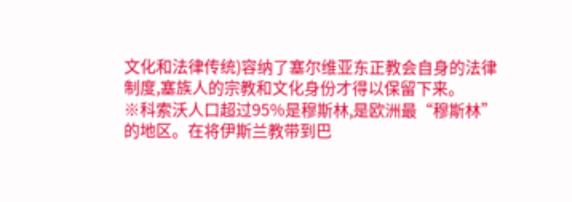文化和法律传统)容纳了塞尔维亚东正教会自身的法律制度,塞族人的宗教和文化身份才得以保留下来。
※科索沃人口超过95%是穆斯林,是欧洲最“穆斯林”的地区。在将伊斯兰教带到巴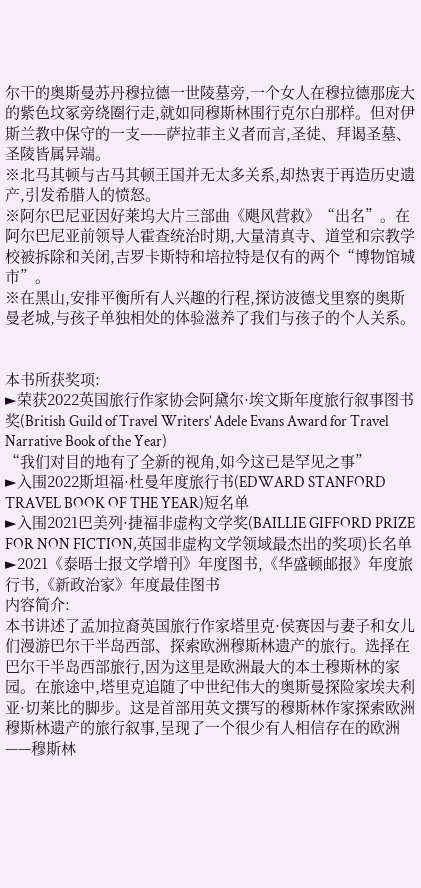尔干的奥斯曼苏丹穆拉德一世陵墓旁,一个女人在穆拉德那庞大的紫色坟冢旁绕圈行走,就如同穆斯林围行克尔白那样。但对伊斯兰教中保守的一支——萨拉菲主义者而言,圣徒、拜谒圣墓、圣陵皆属异端。
※北马其顿与古马其顿王国并无太多关系,却热衷于再造历史遗产,引发希腊人的愤怒。
※阿尔巴尼亚因好莱坞大片三部曲《飓风营救》“出名”。在阿尔巴尼亚前领导人霍查统治时期,大量清真寺、道堂和宗教学校被拆除和关闭,吉罗卡斯特和培拉特是仅有的两个“博物馆城市”。
※在黑山,安排平衡所有人兴趣的行程,探访波德戈里察的奥斯曼老城,与孩子单独相处的体验滋养了我们与孩子的个人关系。


本书所获奖项:
►荣获2022英国旅行作家协会阿黛尔·埃文斯年度旅行叙事图书奖(British Guild of Travel Writers’ Adele Evans Award for Travel Narrative Book of the Year)
“我们对目的地有了全新的视角,如今这已是罕见之事”
►入围2022斯坦福·杜曼年度旅行书(EDWARD STANFORD TRAVEL BOOK OF THE YEAR)短名单
►入围2021巴美列·捷福非虚构文学奖(BAILLIE GIFFORD PRIZE FOR NON FICTION,英国非虚构文学领域最杰出的奖项)长名单
►2021《泰晤士报文学增刊》年度图书,《华盛顿邮报》年度旅行书,《新政治家》年度最佳图书
内容简介:
本书讲述了孟加拉裔英国旅行作家塔里克·侯赛因与妻子和女儿们漫游巴尔干半岛西部、探索欧洲穆斯林遗产的旅行。选择在巴尔干半岛西部旅行,因为这里是欧洲最大的本土穆斯林的家园。在旅途中,塔里克追随了中世纪伟大的奥斯曼探险家埃夫利亚·切莱比的脚步。这是首部用英文撰写的穆斯林作家探索欧洲穆斯林遗产的旅行叙事,呈现了一个很少有人相信存在的欧洲——穆斯林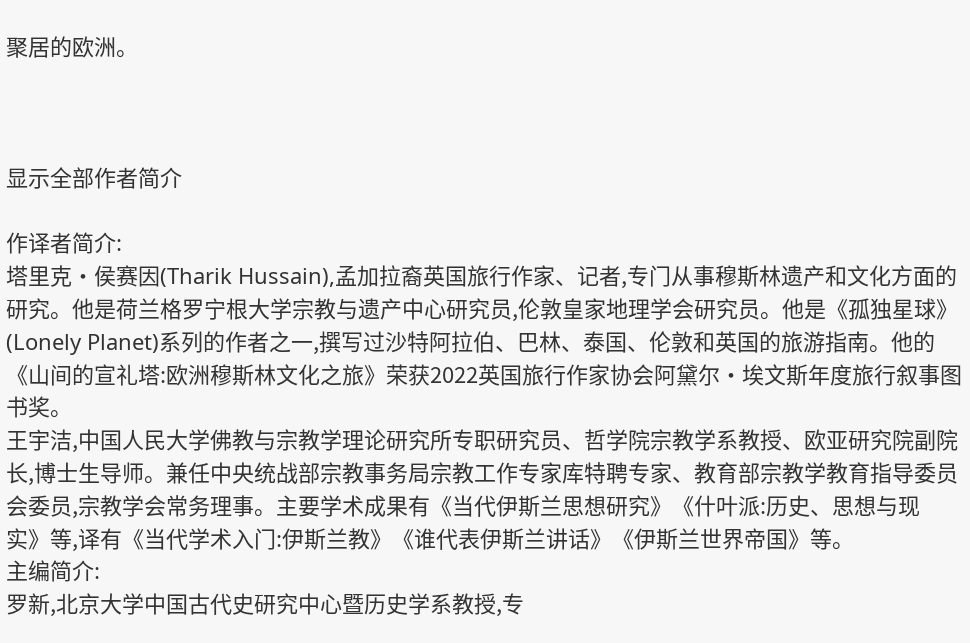聚居的欧洲。



显示全部作者简介

作译者简介:
塔里克•侯赛因(Tharik Hussain),孟加拉裔英国旅行作家、记者,专门从事穆斯林遗产和文化方面的研究。他是荷兰格罗宁根大学宗教与遗产中心研究员,伦敦皇家地理学会研究员。他是《孤独星球》(Lonely Planet)系列的作者之一,撰写过沙特阿拉伯、巴林、泰国、伦敦和英国的旅游指南。他的《山间的宣礼塔:欧洲穆斯林文化之旅》荣获2022英国旅行作家协会阿黛尔•埃文斯年度旅行叙事图书奖。
王宇洁,中国人民大学佛教与宗教学理论研究所专职研究员、哲学院宗教学系教授、欧亚研究院副院长,博士生导师。兼任中央统战部宗教事务局宗教工作专家库特聘专家、教育部宗教学教育指导委员会委员,宗教学会常务理事。主要学术成果有《当代伊斯兰思想研究》《什叶派:历史、思想与现实》等,译有《当代学术入门:伊斯兰教》《谁代表伊斯兰讲话》《伊斯兰世界帝国》等。
主编简介:
罗新,北京大学中国古代史研究中心暨历史学系教授,专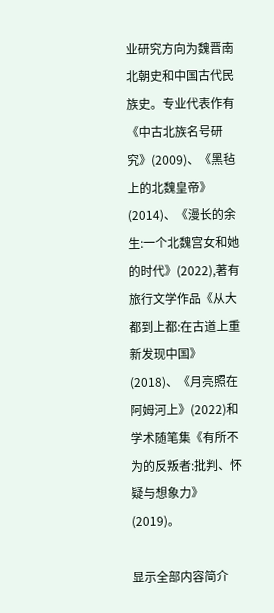业研究方向为魏晋南北朝史和中国古代民族史。专业代表作有《中古北族名号研究》(2009)、《黑毡上的北魏皇帝》(2014)、《漫长的余生:一个北魏宫女和她的时代》(2022),著有旅行文学作品《从大都到上都:在古道上重新发现中国》(2018)、《月亮照在阿姆河上》(2022)和学术随笔集《有所不为的反叛者:批判、怀疑与想象力》(2019)。

显示全部内容简介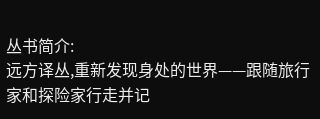丛书简介:
远方译丛,重新发现身处的世界——跟随旅行家和探险家行走并记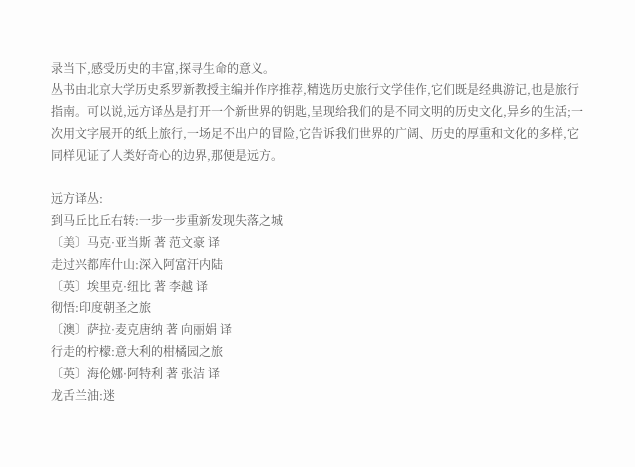录当下,感受历史的丰富,探寻生命的意义。
丛书由北京大学历史系罗新教授主编并作序推荐,精选历史旅行文学佳作,它们既是经典游记,也是旅行指南。可以说,远方译丛是打开一个新世界的钥匙,呈现给我们的是不同文明的历史文化,异乡的生活;一次用文字展开的纸上旅行,一场足不出户的冒险,它告诉我们世界的广阔、历史的厚重和文化的多样,它同样见证了人类好奇心的边界,那便是远方。

远方译丛:
到马丘比丘右转:一步一步重新发现失落之城
〔美〕马克·亚当斯 著 范文豪 译
走过兴都库什山:深入阿富汗内陆
〔英〕埃里克·纽比 著 李越 译
彻悟:印度朝圣之旅
〔澳〕萨拉·麦克唐纳 著 向丽娟 译
行走的柠檬:意大利的柑橘园之旅
〔英〕海伦娜·阿特利 著 张洁 译
龙舌兰油:迷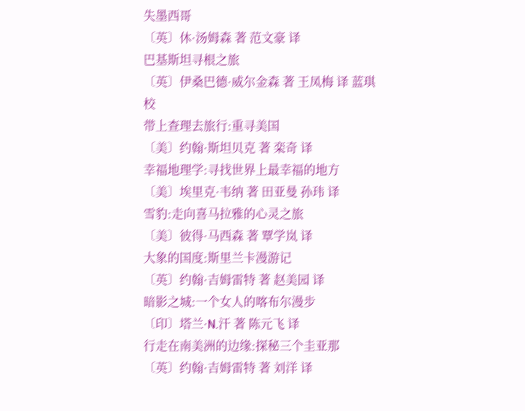失墨西哥
〔英〕休·汤姆森 著 范文豪 译
巴基斯坦寻根之旅
〔英〕伊桑巴德·威尔金森 著 王凤梅 译 蓝琪 校
带上查理去旅行:重寻美国
〔美〕约翰·斯坦贝克 著 栾奇 译
幸福地理学:寻找世界上最幸福的地方
〔美〕埃里克·韦纳 著 田亚曼 孙玮 译
雪豹:走向喜马拉雅的心灵之旅
〔美〕彼得·马西森 著 覃学岚 译
大象的国度:斯里兰卡漫游记
〔英〕约翰·吉姆雷特 著 赵美园 译
暗影之城:一个女人的喀布尔漫步
〔印〕塔兰·N.汗 著 陈元飞 译
行走在南美洲的边缘:探秘三个圭亚那
〔英〕约翰·吉姆雷特 著 刘洋 译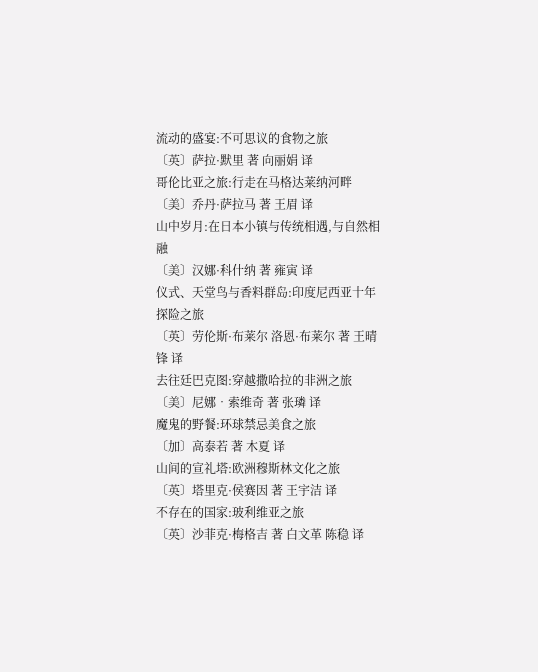流动的盛宴:不可思议的食物之旅
〔英〕萨拉·默里 著 向丽娟 译
哥伦比亚之旅:行走在马格达莱纳河畔
〔美〕乔丹·萨拉马 著 王眉 译
山中岁月:在日本小镇与传统相遇,与自然相融
〔美〕汉娜·科什纳 著 雍寅 译
仪式、天堂鸟与香料群岛:印度尼西亚十年探险之旅
〔英〕劳伦斯·布莱尔 洛恩·布莱尔 著 王晴锋 译
去往廷巴克图:穿越撒哈拉的非洲之旅
〔美〕尼娜•索维奇 著 张璘 译
魔鬼的野餐:环球禁忌美食之旅
〔加〕高泰若 著 木夏 译
山间的宣礼塔:欧洲穆斯林文化之旅
〔英〕塔里克·侯赛因 著 王宇洁 译
不存在的国家:玻利维亚之旅
〔英〕沙菲克·梅格吉 著 白文革 陈稳 译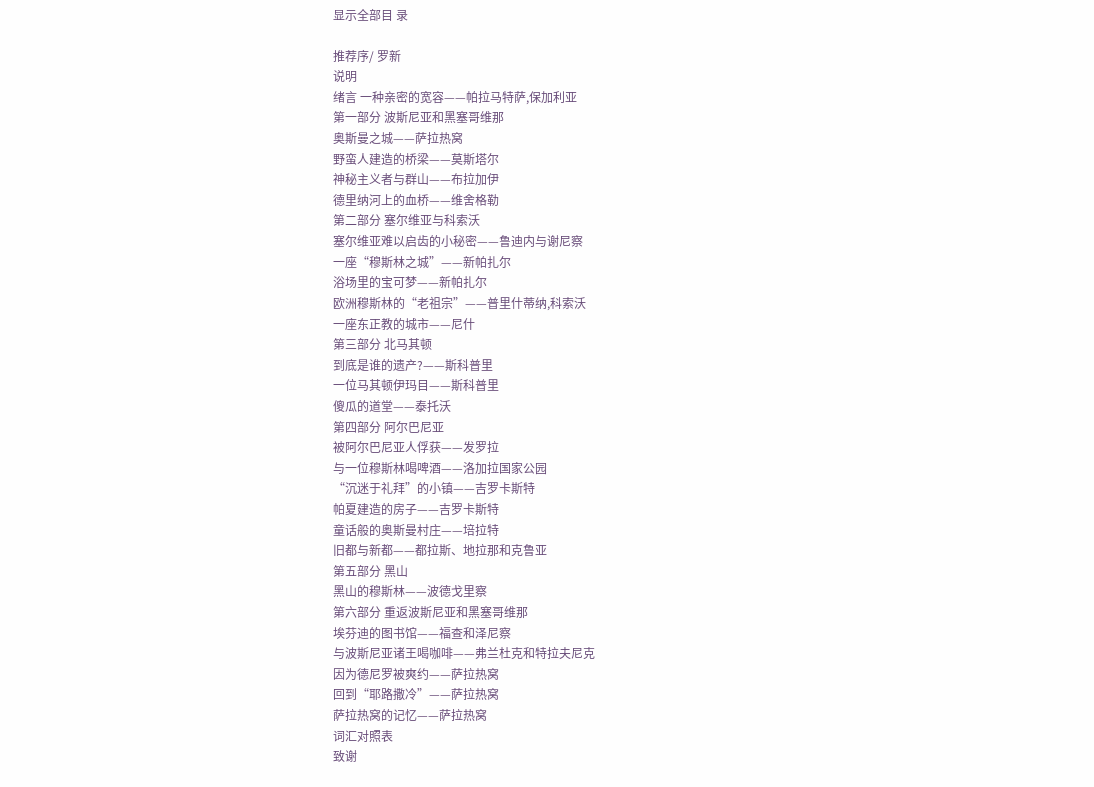显示全部目 录

推荐序/ 罗新
说明
绪言 一种亲密的宽容——帕拉马特萨,保加利亚
第一部分 波斯尼亚和黑塞哥维那
奥斯曼之城——萨拉热窝
野蛮人建造的桥梁——莫斯塔尔
神秘主义者与群山——布拉加伊
德里纳河上的血桥——维舍格勒
第二部分 塞尔维亚与科索沃
塞尔维亚难以启齿的小秘密——鲁迪内与谢尼察
一座“穆斯林之城”——新帕扎尔
浴场里的宝可梦——新帕扎尔
欧洲穆斯林的“老祖宗”——普里什蒂纳,科索沃
一座东正教的城市——尼什
第三部分 北马其顿
到底是谁的遗产?——斯科普里
一位马其顿伊玛目——斯科普里
傻瓜的道堂——泰托沃
第四部分 阿尔巴尼亚
被阿尔巴尼亚人俘获——发罗拉
与一位穆斯林喝啤酒——洛加拉国家公园
“沉迷于礼拜”的小镇——吉罗卡斯特
帕夏建造的房子——吉罗卡斯特
童话般的奥斯曼村庄——培拉特
旧都与新都——都拉斯、地拉那和克鲁亚
第五部分 黑山
黑山的穆斯林——波德戈里察
第六部分 重返波斯尼亚和黑塞哥维那
埃芬迪的图书馆——福查和泽尼察
与波斯尼亚诸王喝咖啡——弗兰杜克和特拉夫尼克
因为德尼罗被爽约——萨拉热窝
回到“耶路撒冷”——萨拉热窝
萨拉热窝的记忆——萨拉热窝
词汇对照表
致谢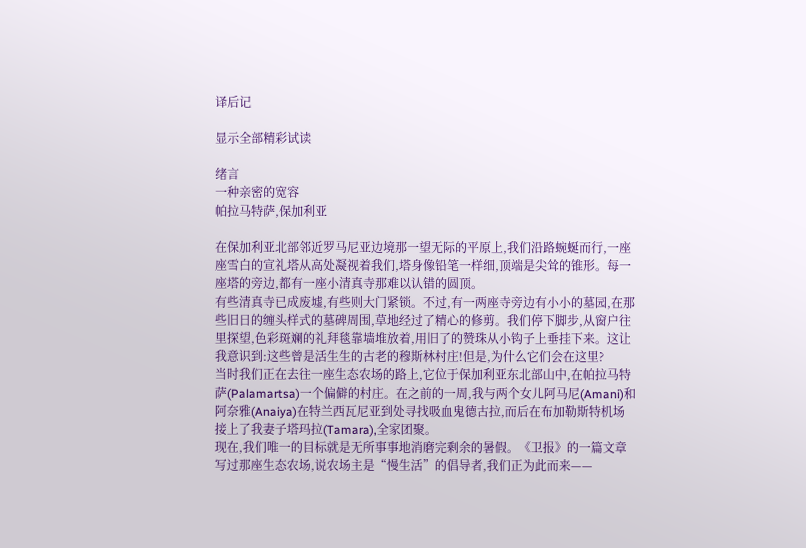译后记

显示全部精彩试读

绪言
一种亲密的宽容
帕拉马特萨,保加利亚

在保加利亚北部邻近罗马尼亚边境那一望无际的平原上,我们沿路蜿蜒而行,一座座雪白的宣礼塔从高处凝视着我们,塔身像铅笔一样细,顶端是尖耸的锥形。每一座塔的旁边,都有一座小清真寺那难以认错的圆顶。
有些清真寺已成废墟,有些则大门紧锁。不过,有一两座寺旁边有小小的墓园,在那些旧日的缠头样式的墓碑周围,草地经过了精心的修剪。我们停下脚步,从窗户往里探望,色彩斑斓的礼拜毯靠墙堆放着,用旧了的赞珠从小钩子上垂挂下来。这让我意识到:这些曾是活生生的古老的穆斯林村庄!但是,为什么它们会在这里?
当时我们正在去往一座生态农场的路上,它位于保加利亚东北部山中,在帕拉马特萨(Palamartsa)一个偏僻的村庄。在之前的一周,我与两个女儿阿马尼(Amani)和阿奈雅(Anaiya)在特兰西瓦尼亚到处寻找吸血鬼德古拉,而后在布加勒斯特机场接上了我妻子塔玛拉(Tamara),全家团聚。
现在,我们唯一的目标就是无所事事地消磨完剩余的暑假。《卫报》的一篇文章写过那座生态农场,说农场主是“慢生活”的倡导者,我们正为此而来——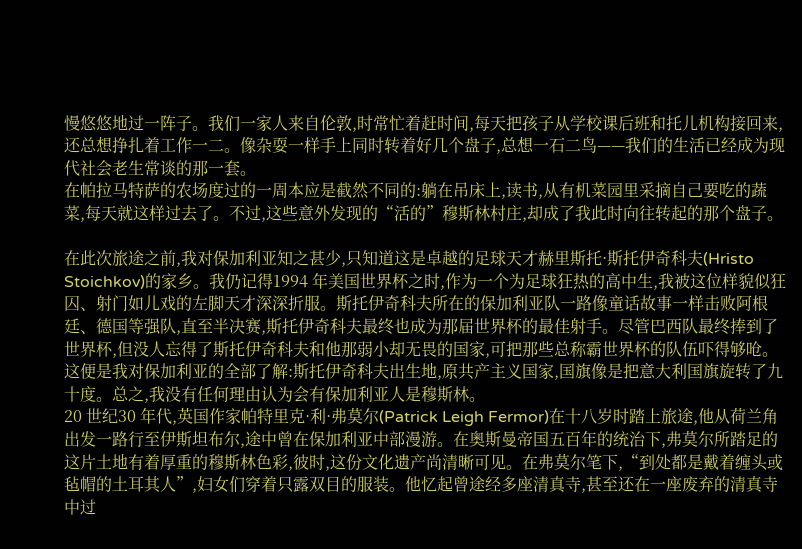慢悠悠地过一阵子。我们一家人来自伦敦,时常忙着赶时间,每天把孩子从学校课后班和托儿机构接回来,还总想挣扎着工作一二。像杂耍一样手上同时转着好几个盘子,总想一石二鸟——我们的生活已经成为现代社会老生常谈的那一套。
在帕拉马特萨的农场度过的一周本应是截然不同的:躺在吊床上,读书,从有机菜园里采摘自己要吃的蔬菜,每天就这样过去了。不过,这些意外发现的“活的”穆斯林村庄,却成了我此时向往转起的那个盘子。

在此次旅途之前,我对保加利亚知之甚少,只知道这是卓越的足球天才赫里斯托·斯托伊奇科夫(Hristo Stoichkov)的家乡。我仍记得1994 年美国世界杯之时,作为一个为足球狂热的高中生,我被这位样貌似狂囚、射门如儿戏的左脚天才深深折服。斯托伊奇科夫所在的保加利亚队一路像童话故事一样击败阿根廷、德国等强队,直至半决赛,斯托伊奇科夫最终也成为那届世界杯的最佳射手。尽管巴西队最终捧到了世界杯,但没人忘得了斯托伊奇科夫和他那弱小却无畏的国家,可把那些总称霸世界杯的队伍吓得够呛。
这便是我对保加利亚的全部了解:斯托伊奇科夫出生地,原共产主义国家,国旗像是把意大利国旗旋转了九十度。总之,我没有任何理由认为会有保加利亚人是穆斯林。
20 世纪30 年代,英国作家帕特里克·利·弗莫尔(Patrick Leigh Fermor)在十八岁时踏上旅途,他从荷兰角出发一路行至伊斯坦布尔,途中曾在保加利亚中部漫游。在奥斯曼帝国五百年的统治下,弗莫尔所踏足的这片土地有着厚重的穆斯林色彩,彼时,这份文化遗产尚清晰可见。在弗莫尔笔下,“到处都是戴着缠头或毡帽的土耳其人”,妇女们穿着只露双目的服装。他忆起曾途经多座清真寺,甚至还在一座废弃的清真寺中过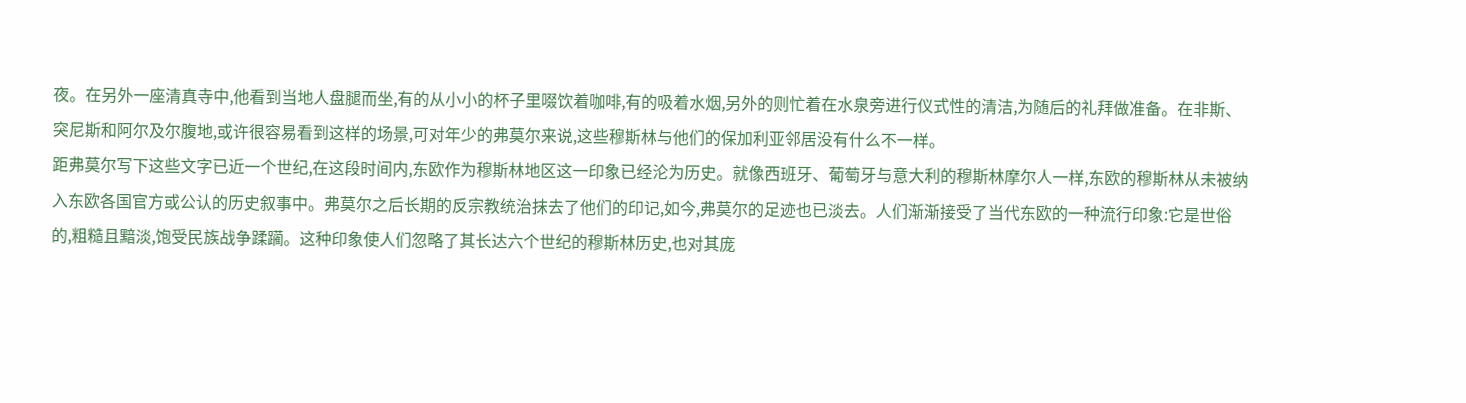夜。在另外一座清真寺中,他看到当地人盘腿而坐,有的从小小的杯子里啜饮着咖啡,有的吸着水烟,另外的则忙着在水泉旁进行仪式性的清洁,为随后的礼拜做准备。在非斯、突尼斯和阿尔及尔腹地,或许很容易看到这样的场景,可对年少的弗莫尔来说,这些穆斯林与他们的保加利亚邻居没有什么不一样。
距弗莫尔写下这些文字已近一个世纪,在这段时间内,东欧作为穆斯林地区这一印象已经沦为历史。就像西班牙、葡萄牙与意大利的穆斯林摩尔人一样,东欧的穆斯林从未被纳入东欧各国官方或公认的历史叙事中。弗莫尔之后长期的反宗教统治抹去了他们的印记,如今,弗莫尔的足迹也已淡去。人们渐渐接受了当代东欧的一种流行印象:它是世俗的,粗糙且黯淡,饱受民族战争蹂躏。这种印象使人们忽略了其长达六个世纪的穆斯林历史,也对其庞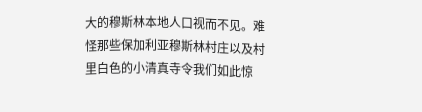大的穆斯林本地人口视而不见。难怪那些保加利亚穆斯林村庄以及村里白色的小清真寺令我们如此惊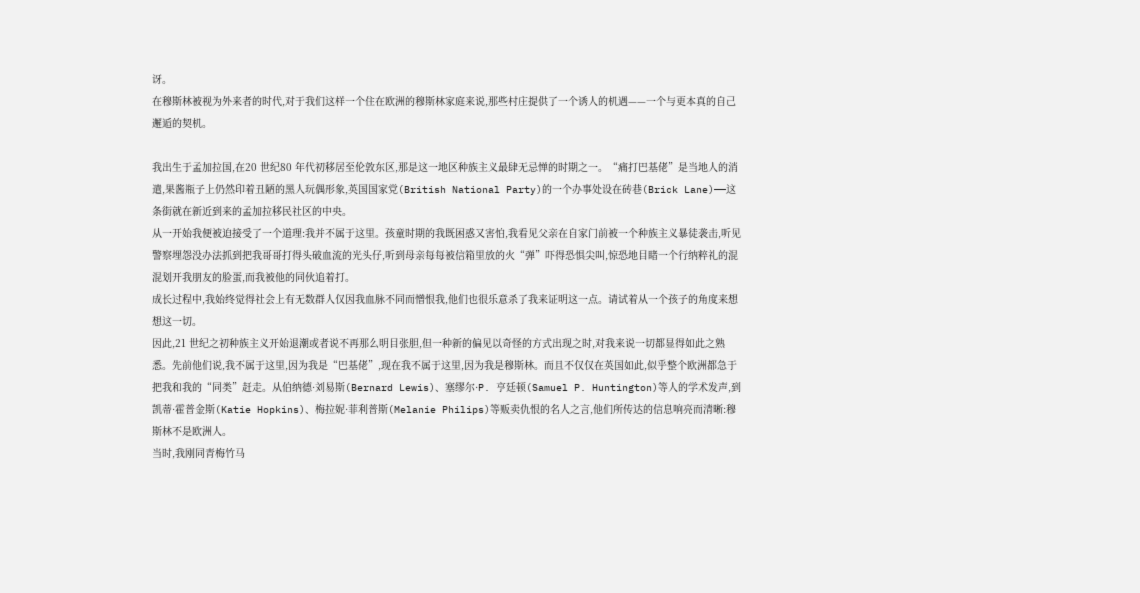讶。
在穆斯林被视为外来者的时代,对于我们这样一个住在欧洲的穆斯林家庭来说,那些村庄提供了一个诱人的机遇——一个与更本真的自己邂逅的契机。

我出生于孟加拉国,在20 世纪80 年代初移居至伦敦东区,那是这一地区种族主义最肆无忌惮的时期之一。“痛打巴基佬”是当地人的消遣,果酱瓶子上仍然印着丑陋的黑人玩偶形象,英国国家党(British National Party)的一个办事处设在砖巷(Brick Lane)——这条街就在新近到来的孟加拉移民社区的中央。
从一开始我便被迫接受了一个道理:我并不属于这里。孩童时期的我既困惑又害怕,我看见父亲在自家门前被一个种族主义暴徒袭击,听见警察埋怨没办法抓到把我哥哥打得头破血流的光头仔,听到母亲每每被信箱里放的火“弹”吓得恐惧尖叫,惊恐地目睹一个行纳粹礼的混混划开我朋友的脸蛋,而我被他的同伙追着打。
成长过程中,我始终觉得社会上有无数群人仅因我血脉不同而憎恨我,他们也很乐意杀了我来证明这一点。请试着从一个孩子的角度来想想这一切。
因此,21 世纪之初种族主义开始退潮或者说不再那么明目张胆,但一种新的偏见以奇怪的方式出现之时,对我来说一切都显得如此之熟悉。先前他们说,我不属于这里,因为我是“巴基佬”,现在我不属于这里,因为我是穆斯林。而且不仅仅在英国如此,似乎整个欧洲都急于把我和我的“同类”赶走。从伯纳德·刘易斯(Bernard Lewis)、塞缪尔·P. 亨廷顿(Samuel P. Huntington)等人的学术发声,到凯蒂·霍普金斯(Katie Hopkins)、梅拉妮·菲利普斯(Melanie Philips)等贩卖仇恨的名人之言,他们所传达的信息响亮而清晰:穆斯林不是欧洲人。
当时,我刚同青梅竹马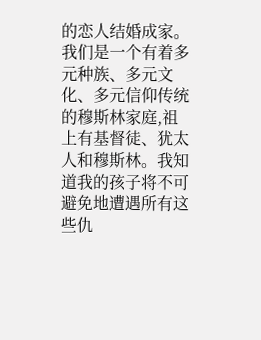的恋人结婚成家。我们是一个有着多元种族、多元文化、多元信仰传统的穆斯林家庭,祖上有基督徒、犹太人和穆斯林。我知道我的孩子将不可避免地遭遇所有这些仇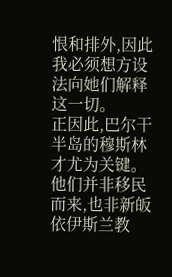恨和排外,因此我必须想方设法向她们解释这一切。
正因此,巴尔干半岛的穆斯林才尤为关键。他们并非移民而来,也非新皈依伊斯兰教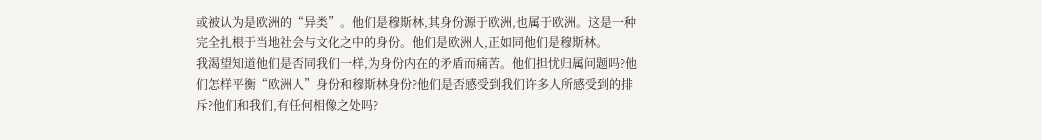或被认为是欧洲的“异类”。他们是穆斯林,其身份源于欧洲,也属于欧洲。这是一种完全扎根于当地社会与文化之中的身份。他们是欧洲人,正如同他们是穆斯林。
我渴望知道他们是否同我们一样,为身份内在的矛盾而痛苦。他们担忧归属问题吗?他们怎样平衡“欧洲人”身份和穆斯林身份?他们是否感受到我们许多人所感受到的排斥?他们和我们,有任何相像之处吗?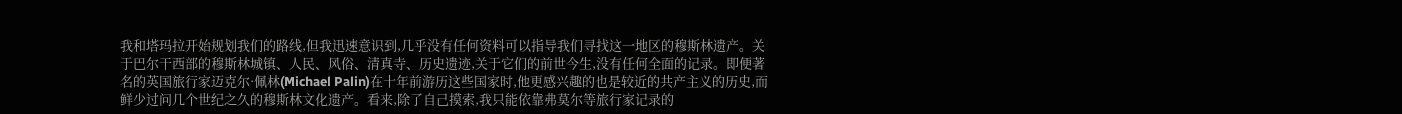我和塔玛拉开始规划我们的路线,但我迅速意识到,几乎没有任何资料可以指导我们寻找这一地区的穆斯林遗产。关于巴尔干西部的穆斯林城镇、人民、风俗、清真寺、历史遗迹,关于它们的前世今生,没有任何全面的记录。即便著名的英国旅行家迈克尔·佩林(Michael Palin)在十年前游历这些国家时,他更感兴趣的也是较近的共产主义的历史,而鲜少过问几个世纪之久的穆斯林文化遗产。看来,除了自己摸索,我只能依靠弗莫尔等旅行家记录的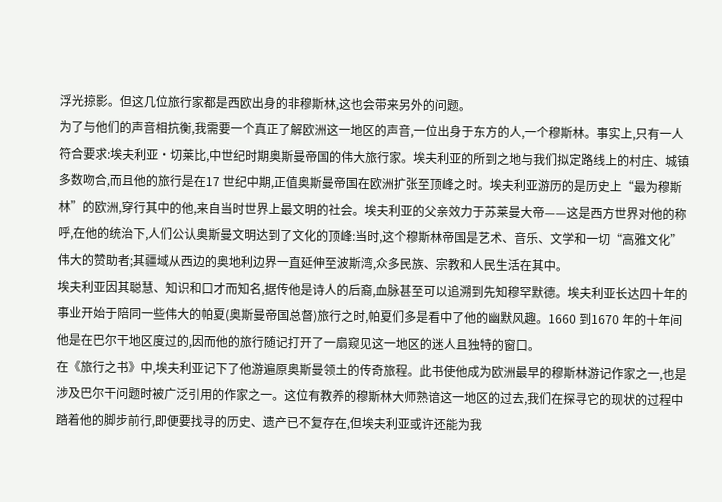浮光掠影。但这几位旅行家都是西欧出身的非穆斯林,这也会带来另外的问题。
为了与他们的声音相抗衡,我需要一个真正了解欧洲这一地区的声音,一位出身于东方的人,一个穆斯林。事实上,只有一人符合要求:埃夫利亚·切莱比,中世纪时期奥斯曼帝国的伟大旅行家。埃夫利亚的所到之地与我们拟定路线上的村庄、城镇多数吻合,而且他的旅行是在17 世纪中期,正值奥斯曼帝国在欧洲扩张至顶峰之时。埃夫利亚游历的是历史上“最为穆斯林”的欧洲,穿行其中的他,来自当时世界上最文明的社会。埃夫利亚的父亲效力于苏莱曼大帝——这是西方世界对他的称呼,在他的统治下,人们公认奥斯曼文明达到了文化的顶峰:当时,这个穆斯林帝国是艺术、音乐、文学和一切“高雅文化”伟大的赞助者;其疆域从西边的奥地利边界一直延伸至波斯湾,众多民族、宗教和人民生活在其中。
埃夫利亚因其聪慧、知识和口才而知名,据传他是诗人的后裔,血脉甚至可以追溯到先知穆罕默德。埃夫利亚长达四十年的事业开始于陪同一些伟大的帕夏(奥斯曼帝国总督)旅行之时,帕夏们多是看中了他的幽默风趣。1660 到1670 年的十年间他是在巴尔干地区度过的,因而他的旅行随记打开了一扇窥见这一地区的迷人且独特的窗口。
在《旅行之书》中,埃夫利亚记下了他游遍原奥斯曼领土的传奇旅程。此书使他成为欧洲最早的穆斯林游记作家之一,也是涉及巴尔干问题时被广泛引用的作家之一。这位有教养的穆斯林大师熟谙这一地区的过去,我们在探寻它的现状的过程中踏着他的脚步前行,即便要找寻的历史、遗产已不复存在,但埃夫利亚或许还能为我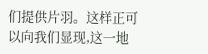们提供片羽。这样正可以向我们显现,这一地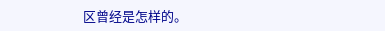区曾经是怎样的。